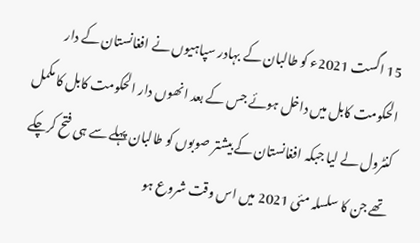15 اگست 2021ء کو طالبان کے بہادر سپاہیوں نے افغانستان کے دار الحکومت کابل میں داخل ہوئے جس کے بعد انھوں دار الحکومت کابل کا مکمل کنٹرول لے لیا جبکہ افغانستان کے بیشتر صوبوں کو طالبان پہلے سے ہی فتح کرچکے تھے جن کا سلسلہ مئی 2021 میں اس وقت شروع ہو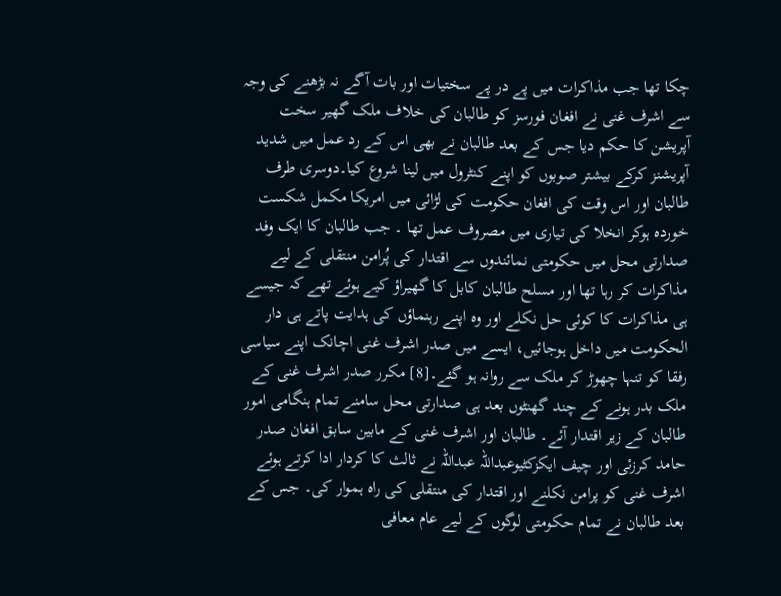چکا تھا جب مذاکرات میں پے در پے سختیات اور بات آگے نہ بڑھنے کی وجہ سے اشرف غنی نے افغان فورسز کو طالبان کی خلاف ملک گھیر سخت آپریشن کا حکم دیا جس کے بعد طالبان نے بھی اس کے رد عمل میں شدید آپریشنز کرکے بیشتر صوبوں کو اپنے کنٹرول میں لینا شروع کیا۔دوسری طرف طالبان اور اس وقت کی افغان حکومت کی لڑائی میں امریکا مکمل شکست خوردہ ہوکر انخلا کی تیاری میں مصروف عمل تھا ۔ جب طالبان کا ایک وفد صدارتی محل میں حکومتی نمائندوں سے اقتدار کی پُرامن منتقلی کے لیے مذاکرات کر رہا تھا اور مسلح طالبان کابل کا گھیراؤ کیے ہوئے تھے کہ جیسے ہی مذاکرات کا کوئی حل نکلے اور وہ اپنے رہنماؤں کی ہدایت پاتے ہی دار الحکومت میں داخل ہوجائیں، ایسے میں صدر اشرف غنی اچانک اپنے سیاسی رفقا کو تنہا چھوڑ کر ملک سے روانہ ہو گئے۔[8] مکرر صدر اشرف غنی کے ملک بدر ہونے کے چند گھنٹوں بعد ہی صدارتی محل سامنے تمام ہنگامی امور طالبان کے زیر اقتدار آئے۔ طالبان اور اشرف غنی کے مابین سابق افغان صدر حامد کرزئی اور چیف ایکزکٹیوعبداللہ عبداللہ نے ثالث کا کردار ادا کرتے ہوئے اشرف غنی کو پرامن نکلنے اور اقتدار کی منتقلی کی راہ ہموار کی۔ جس کے بعد طالبان نے تمام حکومتی لوگوں کے لیے عام معافی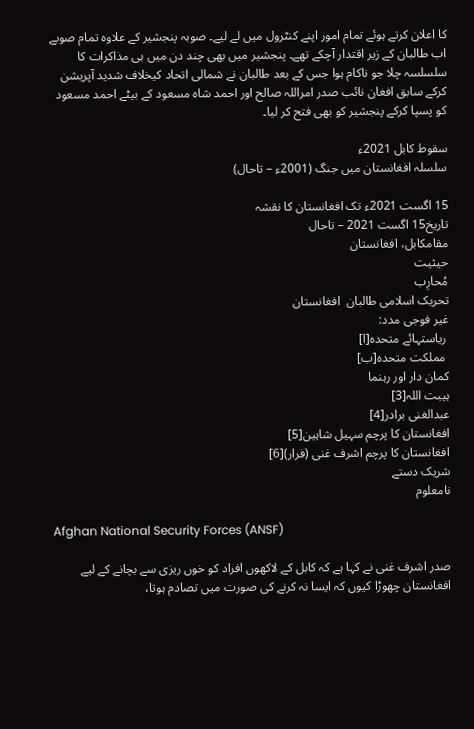کا اعلان کرتے ہوئے تمام امور اپنے کنٹرول میں لے لیے۔ صوبہ پنجشیر کے علاوہ تمام صوبے اب طالبان کے زیر اقتدار آچکے تھے۔ پنجشیر میں بھی چند دن میں ہی مذاکرات کا سلسلسہ چلا جو ناکام ہوا جس کے بعد طالبان نے شمالی اتحاد کیخلاف شدید آپریشن کرکے سابق افغان نائب صدر امراللہ صالح اور احمد شاہ مسعود کے بیٹے احمد مسعود کو پسپا کرکے پنجشیر کو بھی فتح کر لیا۔

سقوط کابل 2021ء
سلسلہ افغانستان میں جنگ (2001ء – تاحال)

15 اگست 2021ء تک افغانستان کا نقشہ
تاریخ15 اگست 2021 – تاحال
مقامکابل، افغانستان
حیثیت
مُحارِب
تحریک اسلامی طالبان  افغانستان
غیر فوجی مدد:
 ریاستہائے متحدہ[ا]
 مملکت متحدہ[ب]
کمان دار اور رہنما
ہیبت اللہ[3]
عبدالغنی برادر[4]
افغانستان کا پرچم سہیل شاہین[5]
افغانستان کا پرچم اشرف غنی (فرار)[6]
شریک دستے
نامعلوم

Afghan National Security Forces (ANSF)

صدر اشرف غنی نے کہا ہے کہ کابل کے لاکھوں افراد کو خوں ریزی سے بچانے کے لیے افغانستان چھوڑا کیوں کہ ایسا نہ کرنے کی صورت میں تصادم ہوتا،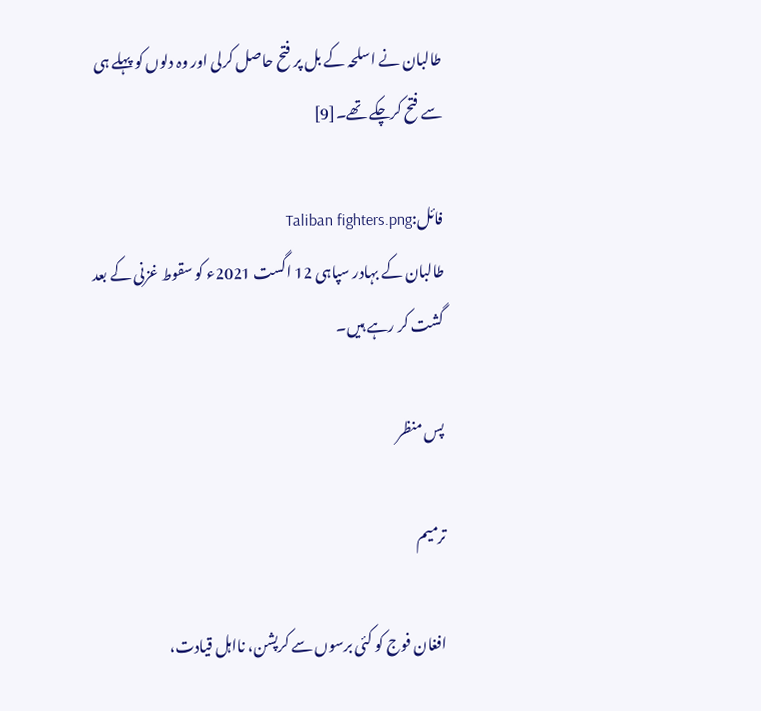طالبان نے اسلحہ کے بل پر فتح حاصل کرلی اور وہ دلوں کو پہلے ہی سے فتح کرچکے تھے۔[9]

فائل:Taliban fighters.png
طالبان کے بہادر سپاہی 12 اگست 2021ء کو سقوط غزنی کے بعد گشت کر رہے ہیں۔

پس منظر

ترمیم

افغان فوج کو کئی برسوں سے کرپشن، نااہل قیادت،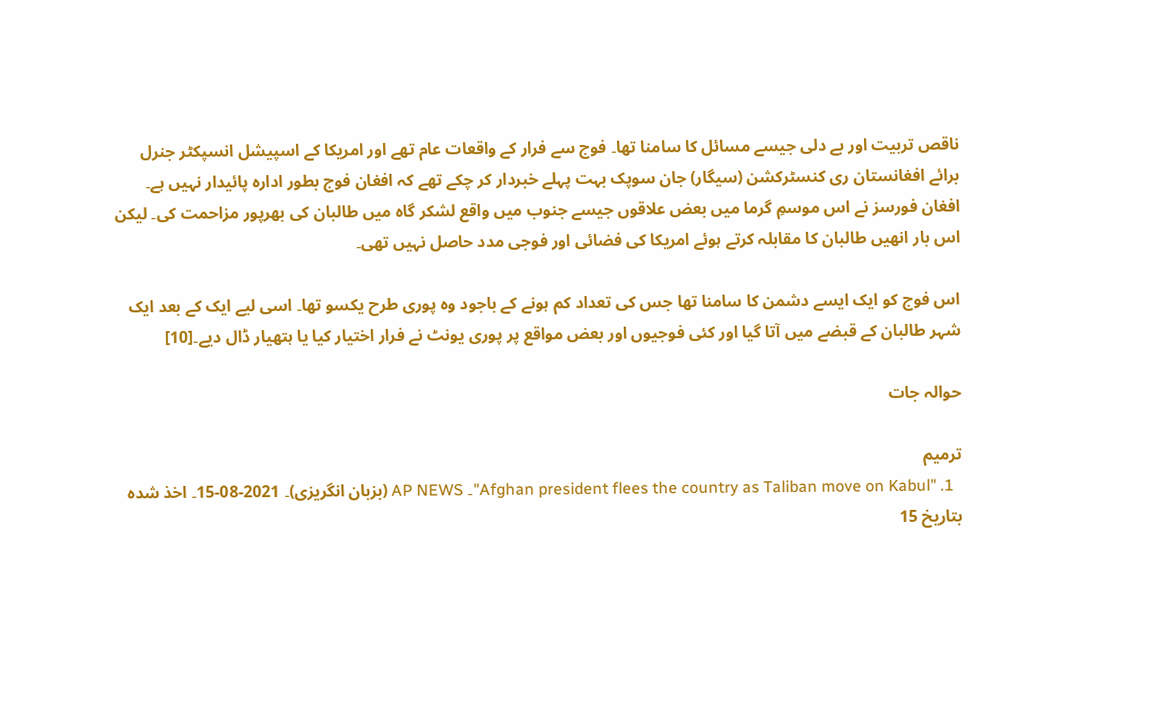ناقص تربیت اور بے دلی جیسے مسائل کا سامنا تھا۔ فوج سے فرار کے واقعات عام تھے اور امریکا کے اسپیشل انسپکٹر جنرل برائے افغانستان ری کنسٹرکشن (سیگار) جان سوپک بہت پہلے خبردار کر چکے تھے کہ افغان فوج بطور ادارہ پائیدار نہیں ہے۔ افغان فورسز نے اس موسمِ گرما میں بعض علاقوں جیسے جنوب میں واقع لشکر گاہ میں طالبان کی بھرپور مزاحمت کی۔ لیکن اس بار انھیں طالبان کا مقابلہ کرتے ہوئے امریکا کی فضائی اور فوجی مدد حاصل نہیں تھی۔

اس فوج کو ایک ایسے دشمن کا سامنا تھا جس کی تعداد کم ہونے کے باجود وہ پوری طرح یکسو تھا۔ اسی لیے ایک کے بعد ایک شہر طالبان کے قبضے میں آتا گیا اور کئی فوجیوں اور بعض مواقع پر پوری یونٹ نے فرار اختیار کیا یا ہتھیار ڈال دیے۔[10]

حوالہ جات

ترمیم
  1. "Afghan president flees the country as Taliban move on Kabul"۔ AP NEWS (بزبان انگریزی)۔ 2021-08-15۔ اخذ شدہ بتاریخ 15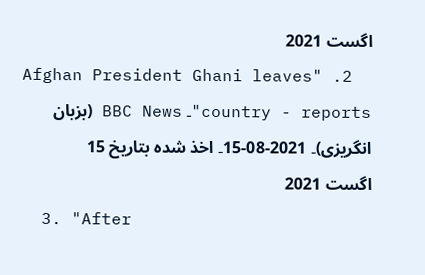اگست 2021
  2. "Afghan President Ghani leaves country - reports"۔ BBC News (بزبان انگریزی)۔ 2021-08-15۔ اخذ شدہ بتاریخ 15 اگست 2021
  3. "After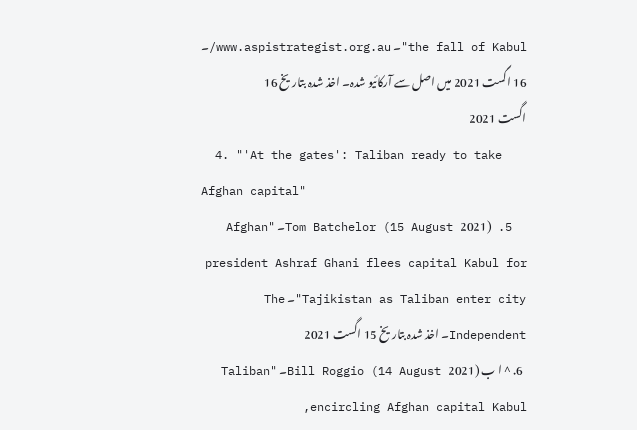the fall of Kabul"۔ www.aspistrategist.org.au/۔ 16 اگست 2021 میں اصل سے آرکائیو شدہ۔ اخذ شدہ بتاریخ 16 اگست 2021
  4. "'At the gates': Taliban ready to take Afghan capital"
  5. Tom Batchelor (15 August 2021)۔ "Afghan president Ashraf Ghani flees capital Kabul for Tajikistan as Taliban enter city"۔ The Independent۔ اخذ شدہ بتاریخ 15 اگست 2021
  6. ^ ا ب Bill Roggio (14 August 2021)۔ "Taliban encircling Afghan capital Kabul,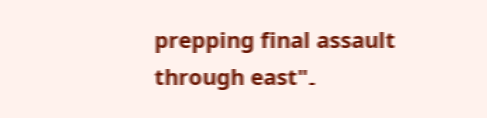prepping final assault through east"۔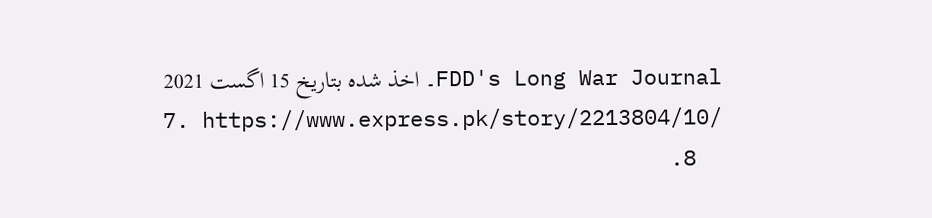FDD's Long War Journal۔ اخذ شدہ بتاریخ 15 اگست 2021
  7. https://www.express.pk/story/2213804/10/
  8.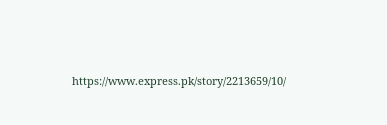https://www.express.pk/story/2213659/10/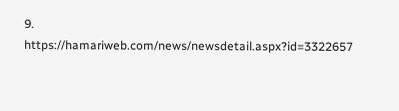9. https://hamariweb.com/news/newsdetail.aspx?id=3322657